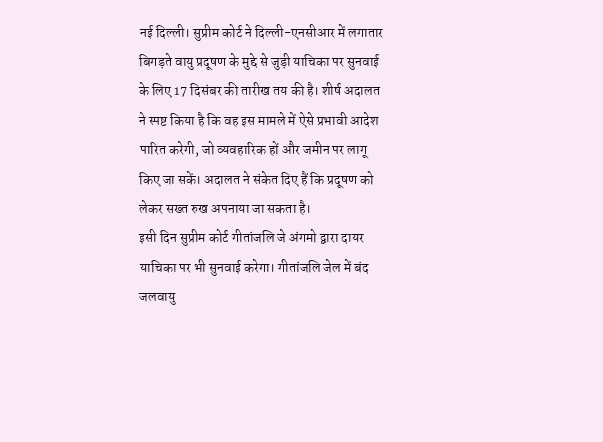नई दिल्ली। सुप्रीम कोर्ट ने दिल्ली-एनसीआर में लगातार बिगड़ते वायु प्रदूषण के मुद्दे से जुड़ी याचिका पर सुनवाई के लिए 17 दिसंबर की तारीख तय की है। शीर्ष अदालत ने स्पष्ट किया है कि वह इस मामले में ऐसे प्रभावी आदेश पारित करेगी, जो व्यवहारिक हों और जमीन पर लागू किए जा सकें। अदालत ने संकेत दिए हैं कि प्रदूषण को लेकर सख्त रुख अपनाया जा सकता है।
इसी दिन सुप्रीम कोर्ट गीतांजलि जे अंगमो द्वारा दायर याचिका पर भी सुनवाई करेगा। गीतांजलि जेल में बंद जलवायु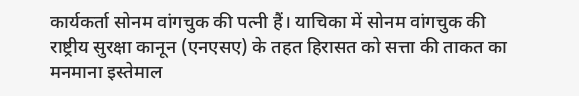कार्यकर्ता सोनम वांगचुक की पत्नी हैं। याचिका में सोनम वांगचुक की राष्ट्रीय सुरक्षा कानून (एनएसए) के तहत हिरासत को सत्ता की ताकत का मनमाना इस्तेमाल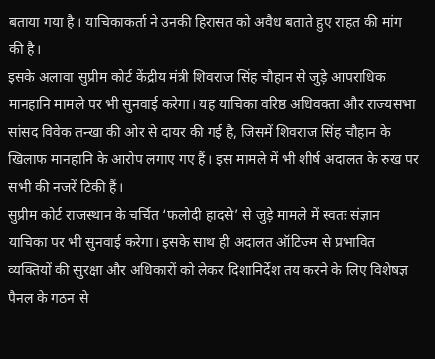बताया गया है। याचिकाकर्ता ने उनकी हिरासत को अवैध बताते हुए राहत की मांग की है।
इसके अलावा सुप्रीम कोर्ट केंद्रीय मंत्री शिवराज सिंह चौहान से जुड़े आपराधिक मानहानि मामले पर भी सुनवाई करेगा। यह याचिका वरिष्ठ अधिवक्ता और राज्यसभा सांसद विवेक तन्खा की ओर से दायर की गई है, जिसमें शिवराज सिंह चौहान के खिलाफ मानहानि के आरोप लगाए गए हैं। इस मामले में भी शीर्ष अदालत के रुख पर सभी की नजरें टिकी हैं।
सुप्रीम कोर्ट राजस्थान के चर्चित ‘फलोदी हादसे’ से जुड़े मामले में स्वतः संज्ञान याचिका पर भी सुनवाई करेगा। इसके साथ ही अदालत ऑटिज्म से प्रभावित व्यक्तियों की सुरक्षा और अधिकारों को लेकर दिशानिर्देश तय करने के लिए विशेषज्ञ पैनल के गठन से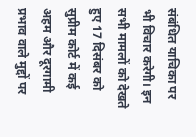संबंधित याचिका पर भी विचार करेगी। इन सभी मामलों को देखते हुए 17 दिसंबर को सुप्रीम कोर्ट में कई अहम और दूरगामी प्रभाव वाले मुद्दों पर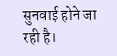सुनवाई होने जा रही है।